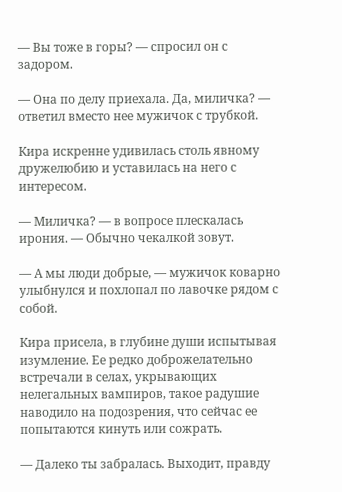— Вы тоже в горы? — спросил он с задором.

— Она по делу приехала. Да, миличка? — ответил вместо нее мужичок с трубкой.

Кира искренне удивилась столь явному дружелюбию и уставилась на него с интересом.

— Миличка? — в вопросе плескалась ирония. — Обычно чекалкой зовут.

— А мы люди добрые, — мужичок коварно улыбнулся и похлопал по лавочке рядом с собой.

Кира присела, в глубине души испытывая изумление. Ее редко доброжелательно встречали в селах, укрывающих нелегальных вампиров, такое радушие наводило на подозрения, что сейчас ее попытаются кинуть или сожрать.

— Далеко ты забралась. Выходит, правду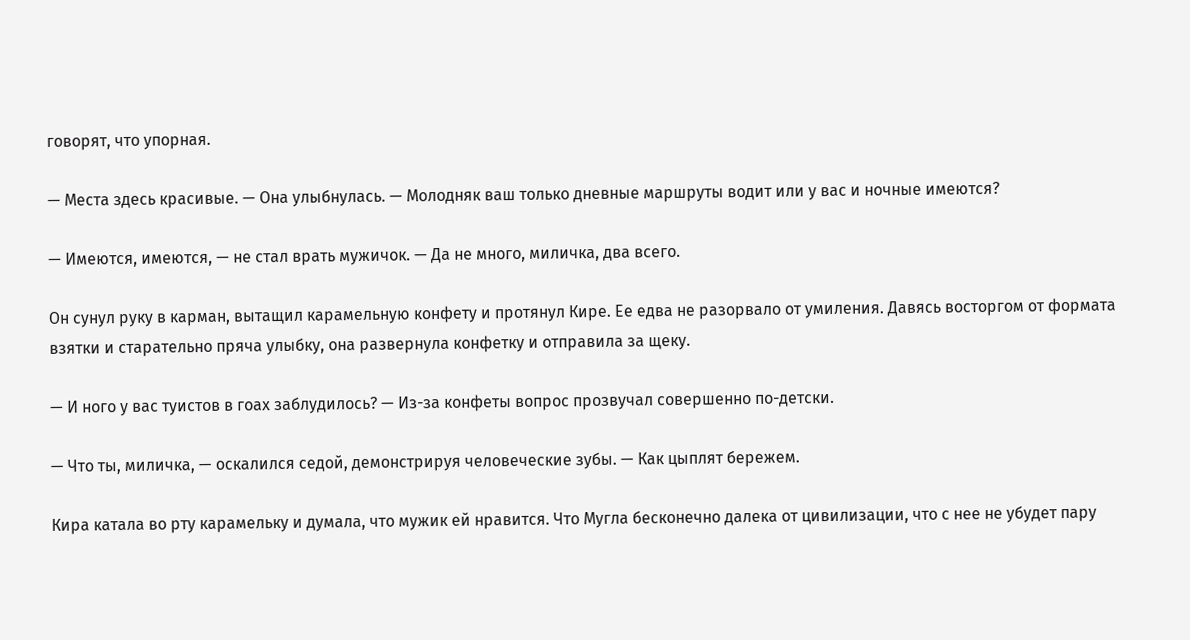говорят, что упорная.

— Места здесь красивые. — Она улыбнулась. — Молодняк ваш только дневные маршруты водит или у вас и ночные имеются?

— Имеются, имеются, — не стал врать мужичок. — Да не много, миличка, два всего.

Он сунул руку в карман, вытащил карамельную конфету и протянул Кире. Ее едва не разорвало от умиления. Давясь восторгом от формата взятки и старательно пряча улыбку, она развернула конфетку и отправила за щеку.

— И ного у вас туистов в гоах заблудилось? — Из-за конфеты вопрос прозвучал совершенно по-детски.

— Что ты, миличка, — оскалился седой, демонстрируя человеческие зубы. — Как цыплят бережем.

Кира катала во рту карамельку и думала, что мужик ей нравится. Что Мугла бесконечно далека от цивилизации, что с нее не убудет пару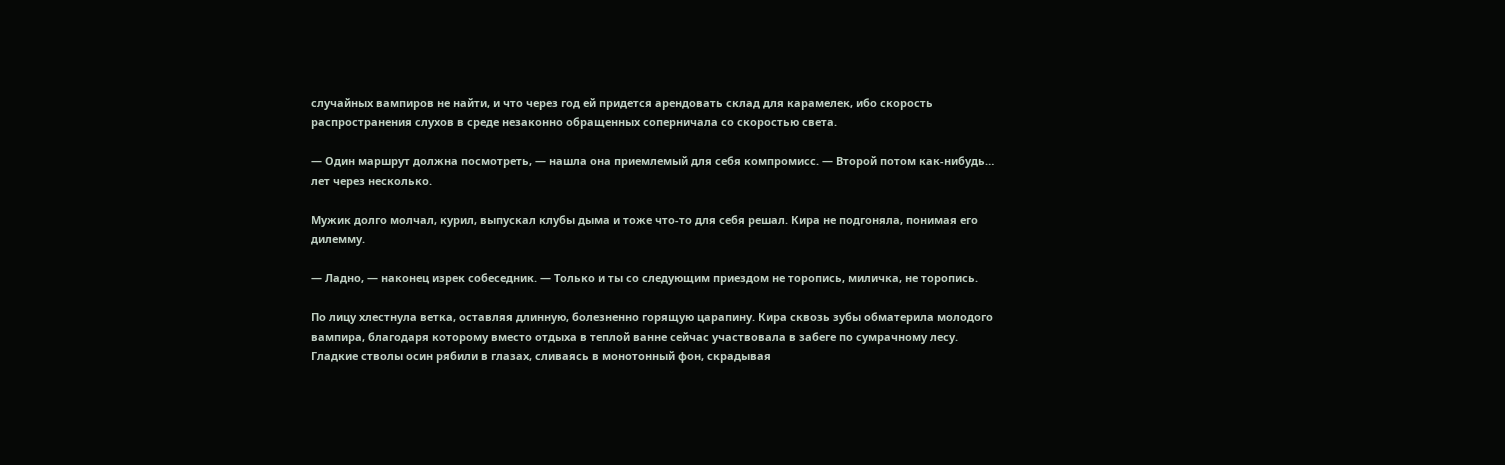случайных вампиров не найти, и что через год ей придется арендовать склад для карамелек, ибо скорость распространения слухов в среде незаконно обращенных соперничала со скоростью света.

— Один маршрут должна посмотреть, — нашла она приемлемый для себя компромисс. — Второй потом как-нибудь… лет через несколько.

Мужик долго молчал, курил, выпускал клубы дыма и тоже что-то для себя решал. Кира не подгоняла, понимая его дилемму.

— Ладно, — наконец изрек собеседник. — Только и ты со следующим приездом не торопись, миличка, не торопись.

По лицу хлестнула ветка, оставляя длинную, болезненно горящую царапину. Кира сквозь зубы обматерила молодого вампира, благодаря которому вместо отдыха в теплой ванне сейчас участвовала в забеге по сумрачному лесу. Гладкие стволы осин рябили в глазах, сливаясь в монотонный фон, скрадывая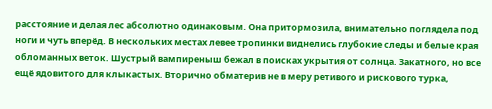расстояние и делая лес абсолютно одинаковым. Она притормозила, внимательно поглядела под ноги и чуть вперёд. В нескольких местах левее тропинки виднелись глубокие следы и белые края обломанных веток. Шустрый вампиреныш бежал в поисках укрытия от солнца. Закатного, но все ещё ядовитого для клыкастых. Вторично обматерив не в меру ретивого и рискового турка,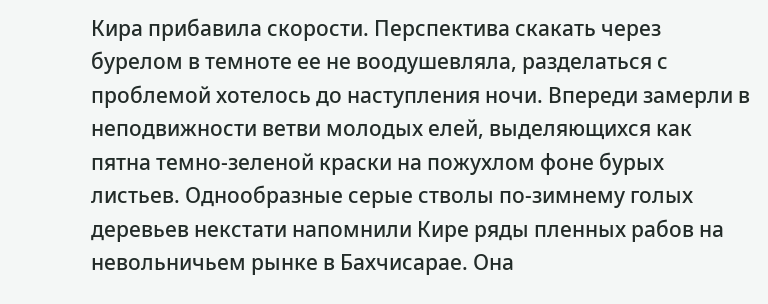Кира прибавила скорости. Перспектива скакать через бурелом в темноте ее не воодушевляла, разделаться с проблемой хотелось до наступления ночи. Впереди замерли в неподвижности ветви молодых елей, выделяющихся как пятна темно-зеленой краски на пожухлом фоне бурых листьев. Однообразные серые стволы по-зимнему голых деревьев некстати напомнили Кире ряды пленных рабов на невольничьем рынке в Бахчисарае. Она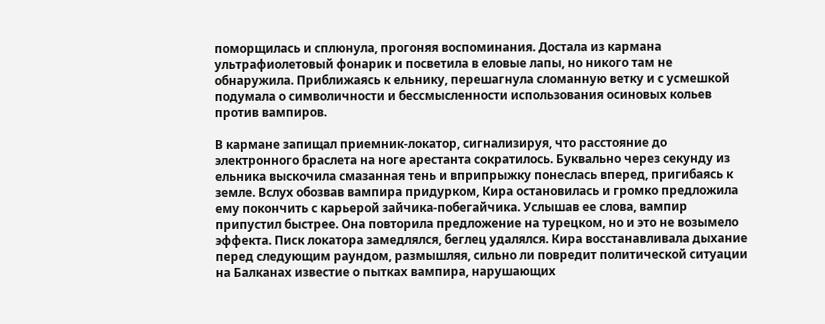поморщилась и сплюнула, прогоняя воспоминания. Достала из кармана ультрафиолетовый фонарик и посветила в еловые лапы, но никого там не обнаружила. Приближаясь к ельнику, перешагнула сломанную ветку и с усмешкой подумала о символичности и бессмысленности использования осиновых кольев против вампиров.

В кармане запищал приемник-локатор, сигнализируя, что расстояние до электронного браслета на ноге арестанта сократилось. Буквально через секунду из ельника выскочила смазанная тень и вприпрыжку понеслась вперед, пригибаясь к земле. Вслух обозвав вампира придурком, Кира остановилась и громко предложила ему покончить с карьерой зайчика-побегайчика. Услышав ее слова, вампир припустил быстрее. Она повторила предложение на турецком, но и это не возымело эффекта. Писк локатора замедлялся, беглец удалялся. Кира восстанавливала дыхание перед следующим раундом, размышляя, сильно ли повредит политической ситуации на Балканах известие о пытках вампира, нарушающих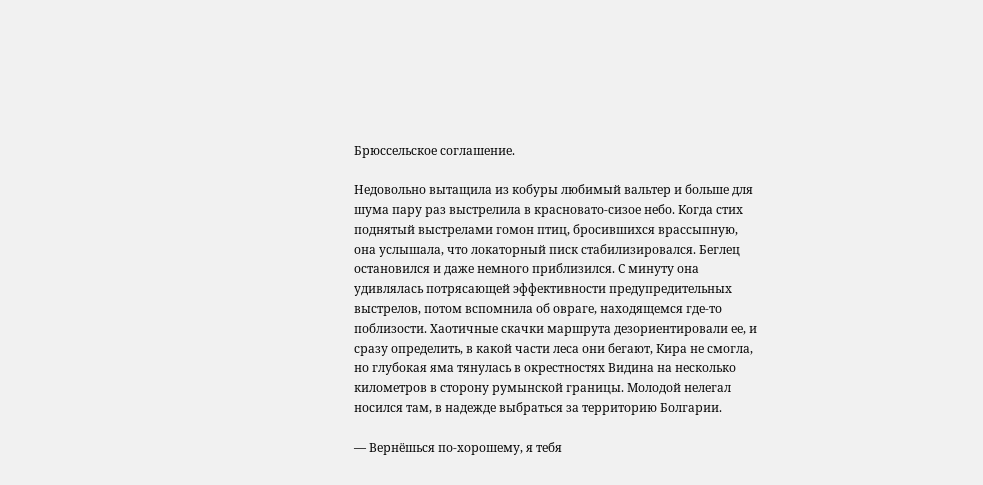Брюссельское соглашение.

Недовольно вытащила из кобуры любимый вальтер и больше для шума пару раз выстрелила в красновато-сизое небо. Когда стих поднятый выстрелами гомон птиц, бросившихся врассыпную, она услышала, что локаторный писк стабилизировался. Беглец остановился и даже немного приблизился. С минуту она удивлялась потрясающей эффективности предупредительных выстрелов, потом вспомнила об овраге, находящемся где-то поблизости. Хаотичные скачки маршрута дезориентировали ее, и сразу определить, в какой части леса они бегают, Кира не смогла, но глубокая яма тянулась в окрестностях Видина на несколько километров в сторону румынской границы. Молодой нелегал носился там, в надежде выбраться за территорию Болгарии.

— Вернёшься по-хорошему, я тебя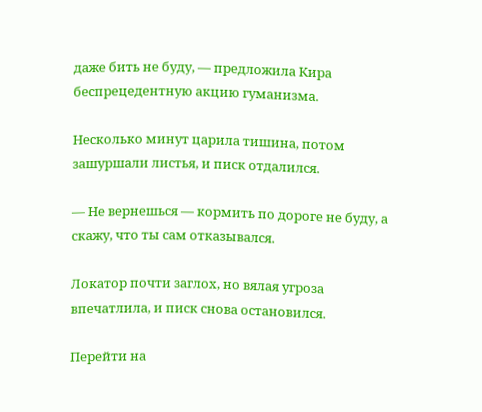даже бить не буду, — предложила Кира беспрецедентную акцию гуманизма.

Несколько минут царила тишина, потом зашуршали листья, и писк отдалился.

— Не вернешься — кормить по дороге не буду, а скажу, что ты сам отказывался.

Локатор почти заглох, но вялая угроза впечатлила, и писк снова остановился.

Перейти на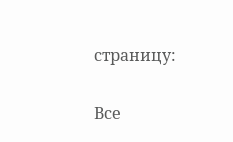страницу:

Все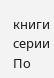книги серии По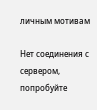личным мотивам

Нет соединения с сервером, попробуйте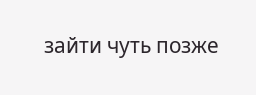зайти чуть позже